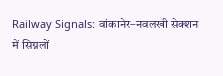Railway Signals: वांकानेर–नवलखी सेक्शन में सिग्नलों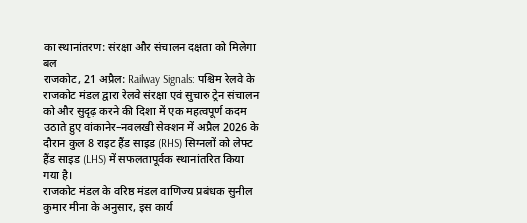का स्थानांतरण: संरक्षा और संचालन दक्षता को मिलेगा बल
राजकोट, 21 अप्रैल: Railway Signals: पश्चिम रेलवे के राजकोट मंडल द्वारा रेलवे संरक्षा एवं सुचारु ट्रेन संचालन को और सुदृढ़ करने की दिशा में एक महत्वपूर्ण कदम उठाते हुए वांकानेर–नवलखी सेक्शन में अप्रैल 2026 के दौरान कुल 8 राइट हैंड साइड (RHS) सिग्नलों को लेफ्ट हैंड साइड (LHS) में सफलतापूर्वक स्थानांतरित किया गया है।
राजकोट मंडल के वरिष्ठ मंडल वाणिज्य प्रबंधक सुनील कुमार मीना के अनुसार, इस कार्य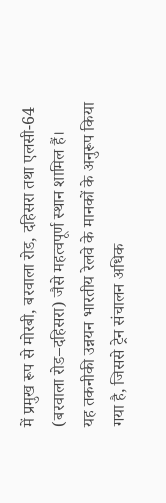में प्रमुख रूप से मोरबी, बरवाला रोड, दहिसरा तथा एलसी-64 (बरवाला रोड–दहिसरा) जैसे महत्वपूर्ण स्थान शामिल हैं।
यह तकनीकी उन्नयन भारतीय रेलवे के मानकों के अनुरूप किया गया है, जिससे ट्रेन संचालन अधिक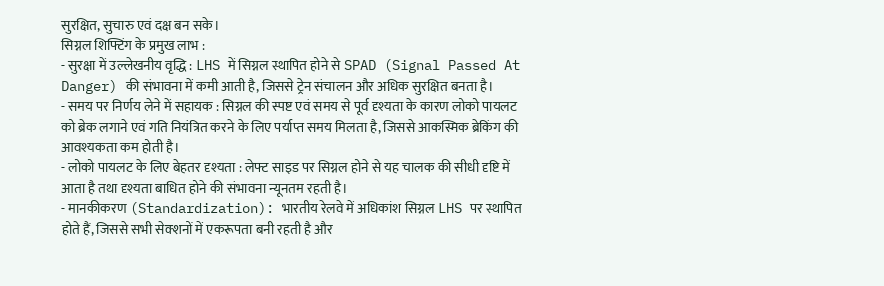सुरक्षित, सुचारु एवं दक्ष बन सके।
सिग्नल शिफ्टिंग के प्रमुख लाभ :
- सुरक्षा में उल्लेखनीय वृद्धि : LHS में सिग्नल स्थापित होने से SPAD (Signal Passed At Danger) की संभावना में कमी आती है, जिससे ट्रेन संचालन और अधिक सुरक्षित बनता है।
- समय पर निर्णय लेने में सहायक : सिग्नल की स्पष्ट एवं समय से पूर्व दृश्यता के कारण लोको पायलट को ब्रेक लगाने एवं गति नियंत्रित करने के लिए पर्याप्त समय मिलता है, जिससे आकस्मिक ब्रेकिंग की आवश्यकता कम होती है।
- लोको पायलट के लिए बेहतर दृश्यता : लेफ्ट साइड पर सिग्नल होने से यह चालक की सीधी दृष्टि में आता है तथा दृश्यता बाधित होने की संभावना न्यूनतम रहती है।
- मानकीकरण (Standardization): भारतीय रेलवे में अधिकांश सिग्नल LHS पर स्थापित होते हैं, जिससे सभी सेक्शनों में एकरूपता बनी रहती है और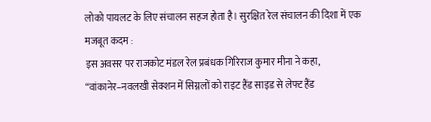लोको पायलट के लिए संचालन सहज होता है। सुरक्षित रेल संचालन की दिशा में एक मजबूत कदम :
इस अवसर पर राजकोट मंडल रेल प्रबंधक गिरिराज कुमार मीना ने कहा, “वांकानेर–नवलखी सेक्शन में सिग्नलों को राइट हैंड साइड से लेफ्ट हैंड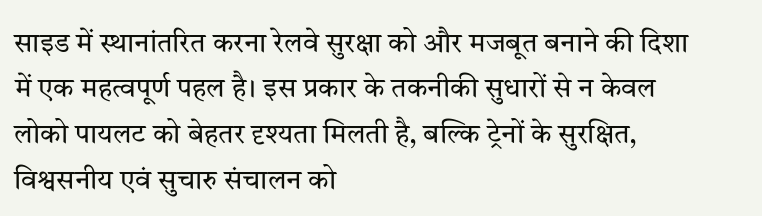साइड में स्थानांतरित करना रेलवे सुरक्षा को और मजबूत बनाने की दिशा में एक महत्वपूर्ण पहल है। इस प्रकार के तकनीकी सुधारों से न केवल लोको पायलट को बेहतर दृश्यता मिलती है, बल्कि ट्रेनों के सुरक्षित, विश्वसनीय एवं सुचारु संचालन को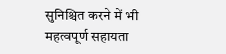सुनिश्चित करने में भी महत्वपूर्ण सहायता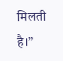मिलती है।”